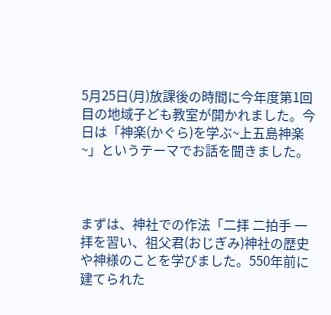5月25日(月)放課後の時間に今年度第1回目の地域子ども教室が開かれました。今日は「神楽(かぐら)を学ぶ~上五島神楽~」というテーマでお話を聞きました。



まずは、神社での作法「二拝 二拍手 一拝を習い、祖父君(おじぎみ)神社の歴史や神様のことを学びました。550年前に建てられた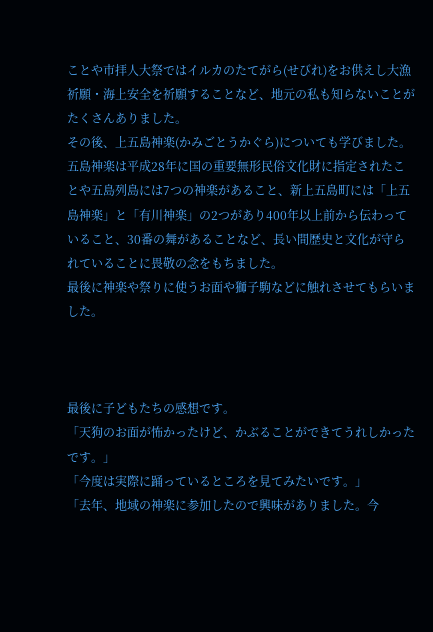ことや市拝人大祭ではイルカのたてがら(せびれ)をお供えし大漁祈願・海上安全を祈願することなど、地元の私も知らないことがたくさんありました。
その後、上五島神楽(かみごとうかぐら)についても学びました。五島神楽は平成28年に国の重要無形民俗文化財に指定されたことや五島列島には7つの神楽があること、新上五島町には「上五島神楽」と「有川神楽」の2つがあり400年以上前から伝わっていること、30番の舞があることなど、長い間歴史と文化が守られていることに畏敬の念をもちました。
最後に神楽や祭りに使うお面や獅子駒などに触れさせてもらいました。



最後に子どもたちの感想です。
「天狗のお面が怖かったけど、かぶることができてうれしかったです。」
「今度は実際に踊っているところを見てみたいです。」
「去年、地域の神楽に参加したので興味がありました。今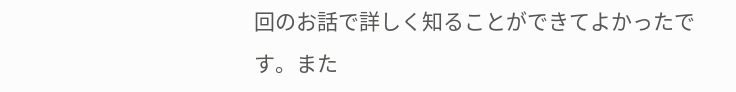回のお話で詳しく知ることができてよかったです。また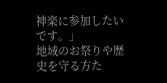神楽に参加したいです。」
地域のお祭りや歴史を守る方た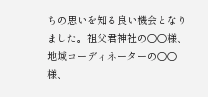ちの思いを知る良い機会となりました。祖父君神社の〇〇様、地域コーディネーターの〇〇様、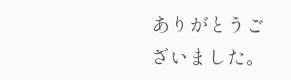ありがとうございました。